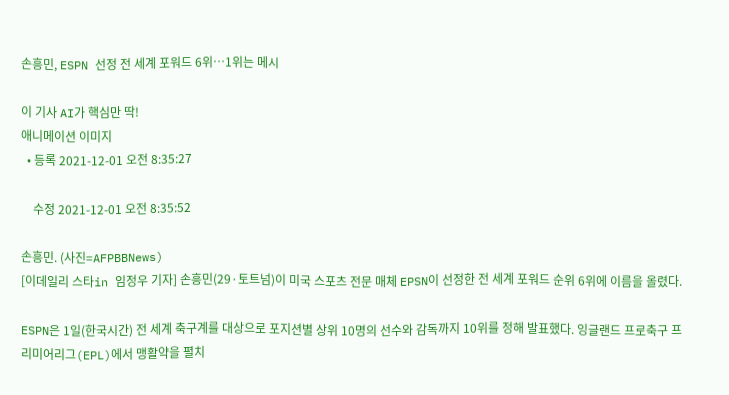손흥민, ESPN 선정 전 세계 포워드 6위…1위는 메시

이 기사 AI가 핵심만 딱!
애니메이션 이미지
  • 등록 2021-12-01 오전 8:35:27

    수정 2021-12-01 오전 8:35:52

손흥민. (사진=AFPBBNews)
[이데일리 스타in 임정우 기자] 손흥민(29·토트넘)이 미국 스포츠 전문 매체 EPSN이 선정한 전 세계 포워드 순위 6위에 이름을 올렸다.

ESPN은 1일(한국시간) 전 세계 축구계를 대상으로 포지션별 상위 10명의 선수와 감독까지 10위를 정해 발표했다. 잉글랜드 프로축구 프리미어리그(EPL)에서 맹활약을 펼치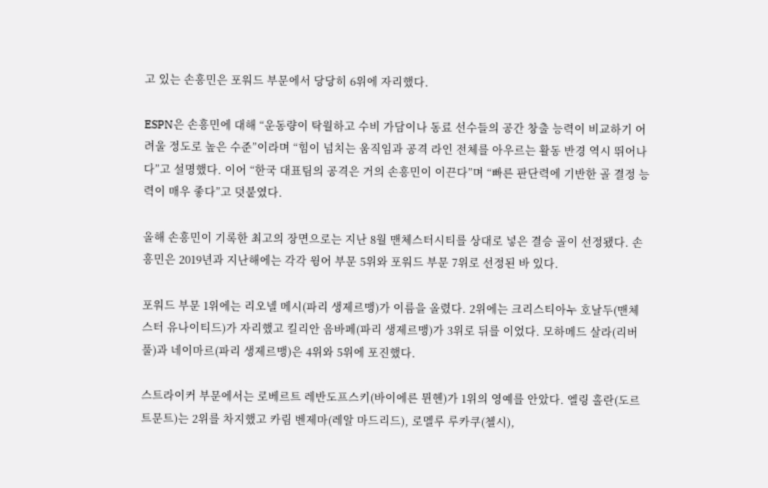고 있는 손흥민은 포워드 부문에서 당당히 6위에 자리했다.

ESPN은 손흥민에 대해 “운동량이 탁월하고 수비 가담이나 동료 선수들의 공간 창출 능력이 비교하기 어려울 정도로 높은 수준”이라며 “힘이 넘치는 움직임과 공격 라인 전체를 아우르는 활동 반경 역시 뛰어나다”고 설명했다. 이어 “한국 대표팀의 공격은 거의 손흥민이 이끈다”며 “빠른 판단력에 기반한 골 결정 능력이 매우 좋다”고 덧붙였다.

올해 손흥민이 기록한 최고의 장면으로는 지난 8월 맨체스터시티를 상대로 넣은 결승 골이 선정됐다. 손흥민은 2019년과 지난해에는 각각 윙어 부문 5위와 포워드 부문 7위로 선정된 바 있다.

포워드 부문 1위에는 리오넬 메시(파리 생제르맹)가 이름을 올렸다. 2위에는 크리스티아누 호날두(맨체스터 유나이티드)가 자리했고 킬리안 음바페(파리 생제르맹)가 3위로 뒤를 이었다. 모하메드 살라(리버풀)과 네이마르(파리 생제르맹)은 4위와 5위에 포진했다.

스트라이커 부문에서는 로베르트 레반도프스키(바이에른 뮌헨)가 1위의 영예를 안았다. 엘링 홀란(도르트문트)는 2위를 차지했고 카림 벤제마(레알 마드리드), 로멜루 루카쿠(첼시),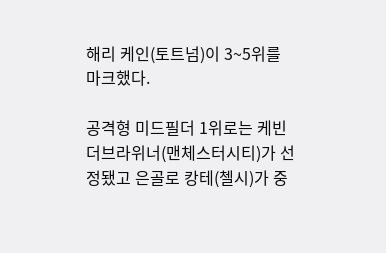해리 케인(토트넘)이 3~5위를 마크했다.

공격형 미드필더 1위로는 케빈 더브라위너(맨체스터시티)가 선정됐고 은골로 캉테(첼시)가 중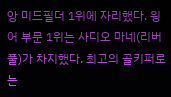앙 미드필더 1위에 자리했다. 윙어 부문 1위는 사디오 마네(리버풀)가 차지했다. 최고의 골키퍼로는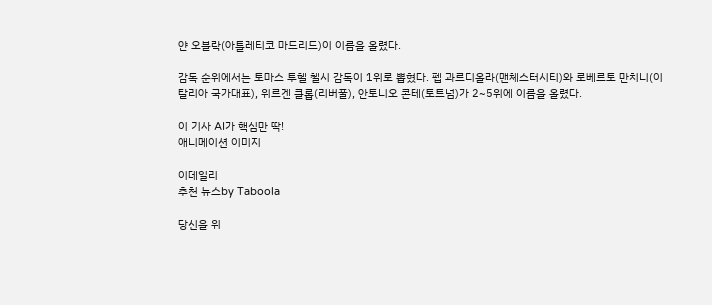얀 오블락(아틀레티코 마드리드)이 이름을 올렸다.

감독 순위에서는 토마스 투헬 첼시 감독이 1위로 뽑혔다. 펩 과르디올라(맨체스터시티)와 로베르토 만치니(이탈리아 국가대표), 위르겐 클롭(리버풀), 안토니오 콘테(토트넘)가 2~5위에 이름을 올렸다.

이 기사 AI가 핵심만 딱!
애니메이션 이미지

이데일리
추천 뉴스by Taboola

당신을 위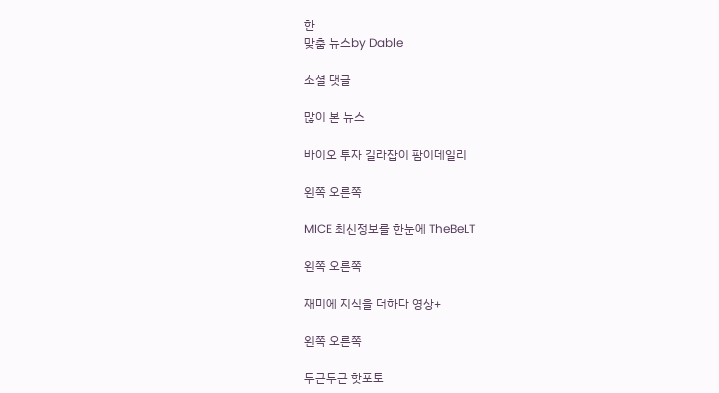한
맞춤 뉴스by Dable

소셜 댓글

많이 본 뉴스

바이오 투자 길라잡이 팜이데일리

왼쪽 오른쪽

MICE 최신정보를 한눈에 TheBeLT

왼쪽 오른쪽

재미에 지식을 더하다 영상+

왼쪽 오른쪽

두근두근 핫포토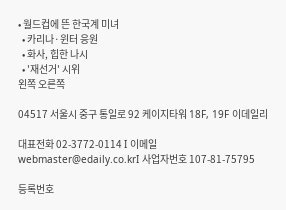• 월드컵에 뜬 한국계 미녀
  • 카리나·윈터 응원
  • 화사, 힙한 나시
  • '재선거' 시위
왼쪽 오른쪽

04517 서울시 중구 통일로 92 케이지타워 18F, 19F 이데일리

대표전화 02-3772-0114 I 이메일 webmaster@edaily.co.krI 사업자번호 107-81-75795

등록번호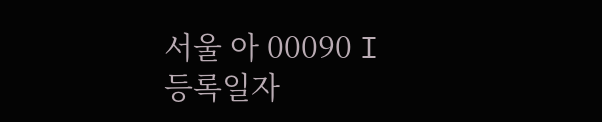서울 아 00090 I 등록일자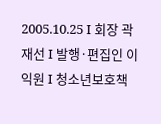2005.10.25 I 회장 곽재선 I 발행·편집인 이익원 I 청소년보호책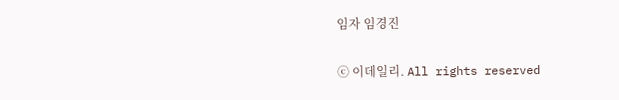임자 임경진

ⓒ 이데일리. All rights reserved